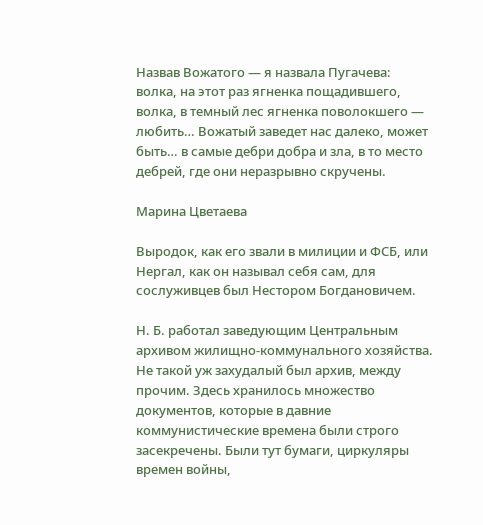Назвав Вожатого — я назвала Пугачева: волка, на этот раз ягненка пощадившего, волка, в темный лес ягненка поволокшего — любить… Вожатый заведет нас далеко, может быть… в самые дебри добра и зла, в то место дебрей, где они неразрывно скручены.

Марина Цветаева

Выродок, как его звали в милиции и ФСБ, или Нергал, как он называл себя сам, для сослуживцев был Нестором Богдановичем.

Н. Б. работал заведующим Центральным архивом жилищно-коммунального хозяйства. Не такой уж захудалый был архив, между прочим. Здесь хранилось множество документов, которые в давние коммунистические времена были строго засекречены. Были тут бумаги, циркуляры времен войны,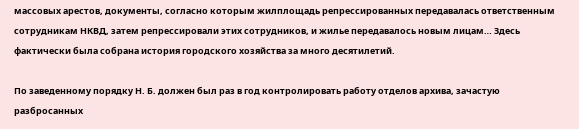массовых арестов, документы, согласно которым жилплощадь репрессированных передавалась ответственным сотрудникам НКВД, затем репрессировали этих сотрудников, и жилье передавалось новым лицам… Здесь фактически была собрана история городского хозяйства за много десятилетий.

По заведенному порядку Н. Б. должен был раз в год контролировать работу отделов архива, зачастую разбросанных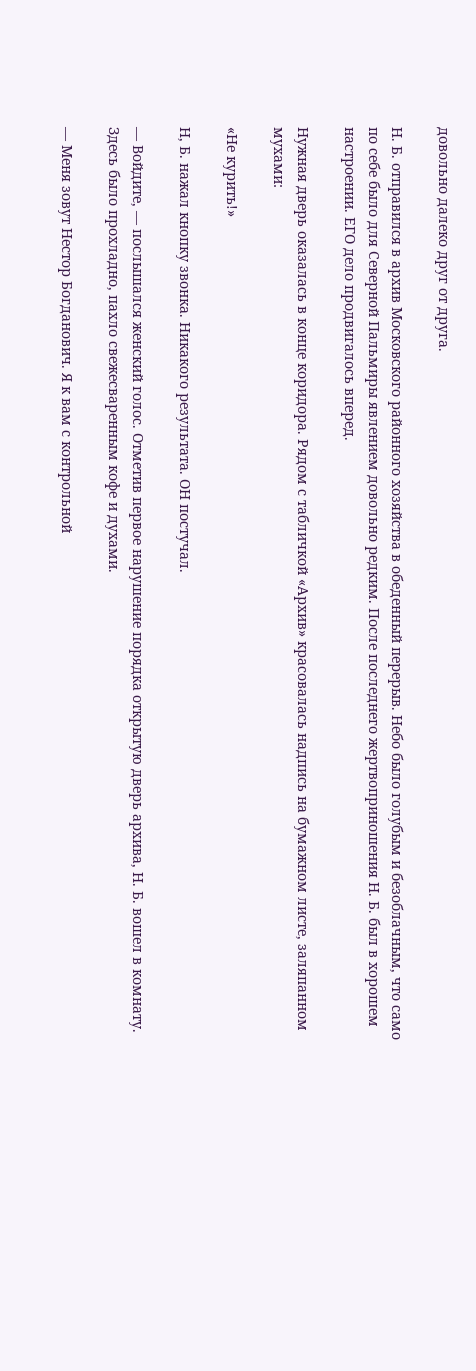довольно далеко друг от друга.

Н. Б. отправился в архив Московского районного хозяйства в обеденный перерыв. Небо было голубым и безоблачным, что само по себе было для Северной Пальмиры явлением довольно редким. После последнего жертвоприношения Н. Б. был в хорошем настроении. ЕГО дело продвигалось вперед.

Нужная дверь оказалась в конце коридора. Рядом с табличкой «Архив» красовалась надпись на бумажном листе, заляпанном мухами:

«Не курить!»

Н, Б. нажал кнопку звонка. Никакого результата. ОН постучал.

— Войдите, — послышался женский голос. Отметив первое нарушение порядка открытую дверь архива, Н. Б. вошел в комнату. Здесь было прохладно, пахло свежесваренным кофе и духами.

— Меня зовут Нестор Богданович. Я к вам с контрольной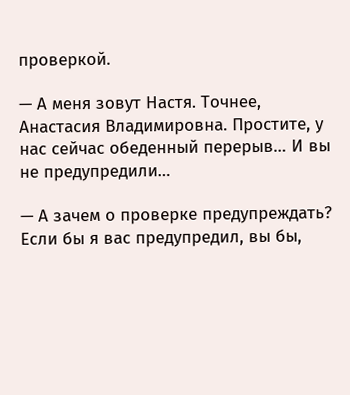проверкой.

— А меня зовут Настя. Точнее, Анастасия Владимировна. Простите, у нас сейчас обеденный перерыв… И вы не предупредили…

— А зачем о проверке предупреждать? Если бы я вас предупредил, вы бы,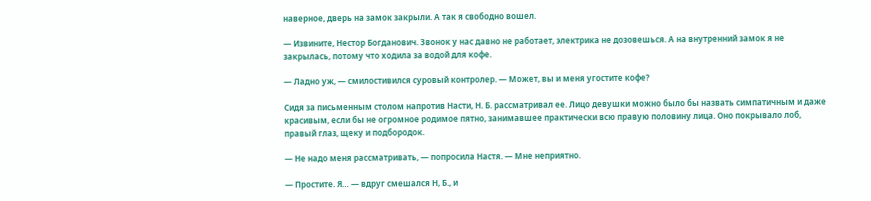наверное, дверь на замок закрыли. А так я свободно вошел.

— Извините, Нестор Богданович. Звонок у нас давно не работает, электрика не дозовешься. А на внутренний замок я не закрылась, потому что ходила за водой для кофе.

— Ладно уж, — смилостивился суровый контролер. — Может, вы и меня угостите кофе?

Сидя за письменным столом напротив Насти, Н. Б. рассматривал ее. Лицо девушки можно было бы назвать симпатичным и даже красивым, если бы не огромное родимое пятно, занимавшее практически всю правую половину лица. Оно покрывало лоб, правый глаз, щеку и подбородок.

— Не надо меня рассматривать, — попросила Настя. — Мне неприятно.

— Простите. Я… — вдруг смешался Н, Б., и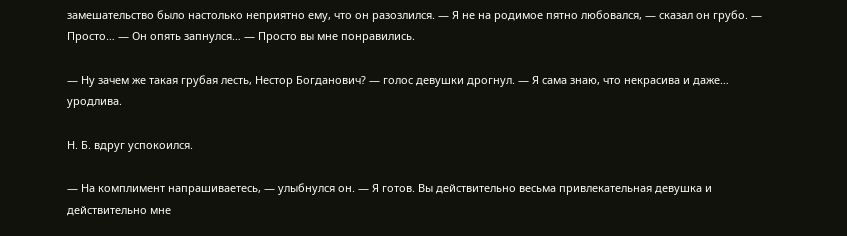замешательство было настолько неприятно ему, что он разозлился. — Я не на родимое пятно любовался, — сказал он грубо. — Просто… — Он опять запнулся… — Просто вы мне понравились.

— Ну зачем же такая грубая лесть, Нестор Богданович? — голос девушки дрогнул. — Я сама знаю, что некрасива и даже… уродлива.

Н. Б. вдруг успокоился.

— На комплимент напрашиваетесь, — улыбнулся он. — Я готов. Вы действительно весьма привлекательная девушка и действительно мне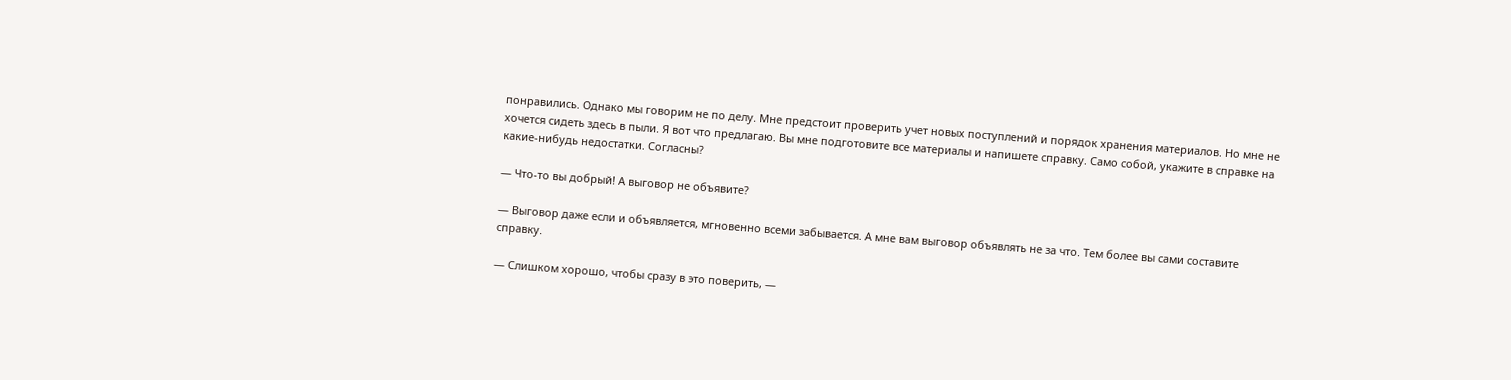понравились. Однако мы говорим не по делу. Мне предстоит проверить учет новых поступлений и порядок хранения материалов. Но мне не хочется сидеть здесь в пыли. Я вот что предлагаю. Вы мне подготовите все материалы и напишете справку. Само собой, укажите в справке на какие-нибудь недостатки. Согласны?

— Что-то вы добрый! А выговор не объявите?

— Выговор даже если и объявляется, мгновенно всеми забывается. А мне вам выговор объявлять не за что. Тем более вы сами составите справку.

— Слишком хорошо, чтобы сразу в это поверить, —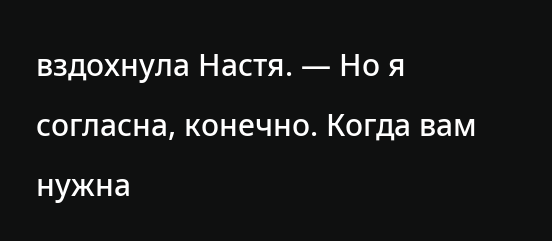вздохнула Настя. — Но я согласна, конечно. Когда вам нужна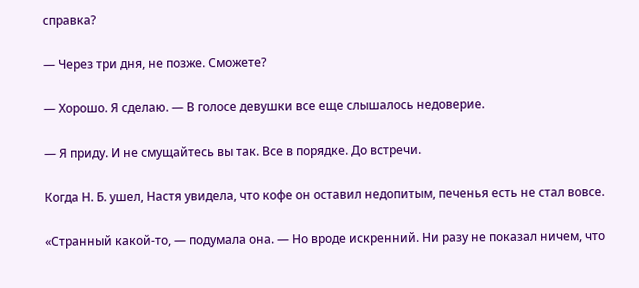справка?

— Через три дня, не позже. Сможете?

— Хорошо. Я сделаю. — В голосе девушки все еще слышалось недоверие.

— Я приду. И не смущайтесь вы так. Все в порядке. До встречи.

Когда Н. Б. ушел, Настя увидела, что кофе он оставил недопитым, печенья есть не стал вовсе.

«Странный какой-то, — подумала она. — Но вроде искренний. Ни разу не показал ничем, что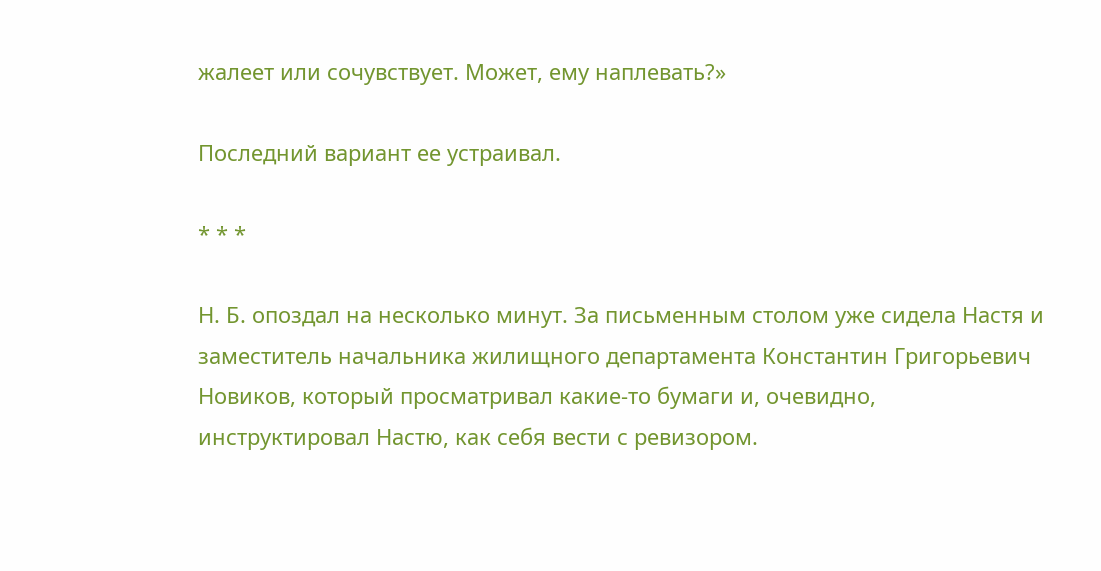жалеет или сочувствует. Может, ему наплевать?»

Последний вариант ее устраивал.

* * *

Н. Б. опоздал на несколько минут. За письменным столом уже сидела Настя и заместитель начальника жилищного департамента Константин Григорьевич Новиков, который просматривал какие-то бумаги и, очевидно, инструктировал Настю, как себя вести с ревизором.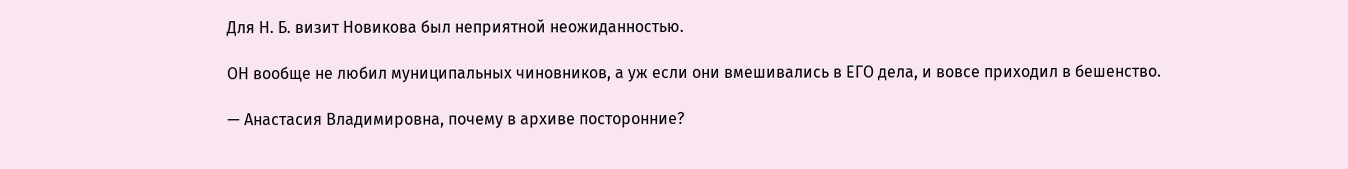Для Н. Б. визит Новикова был неприятной неожиданностью.

ОН вообще не любил муниципальных чиновников, а уж если они вмешивались в ЕГО дела, и вовсе приходил в бешенство.

— Анастасия Владимировна, почему в архиве посторонние?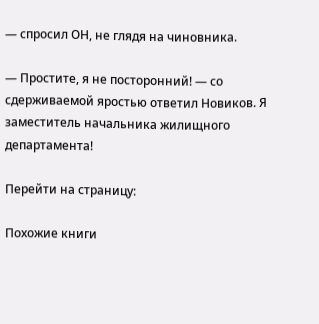— спросил ОН, не глядя на чиновника.

— Простите, я не посторонний! — со сдерживаемой яростью ответил Новиков. Я заместитель начальника жилищного департамента!

Перейти на страницу:

Похожие книги